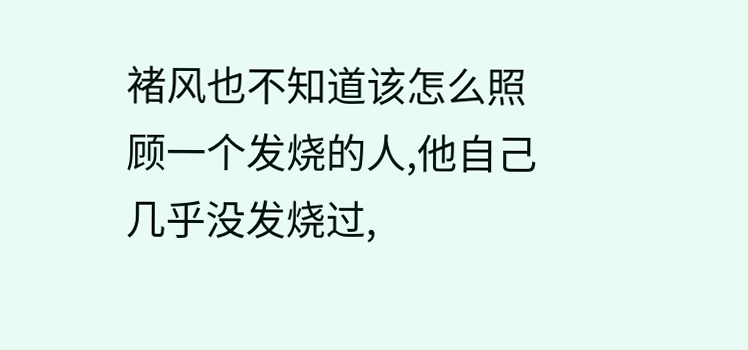褚风也不知道该怎么照顾一个发烧的人,他自己几乎没发烧过,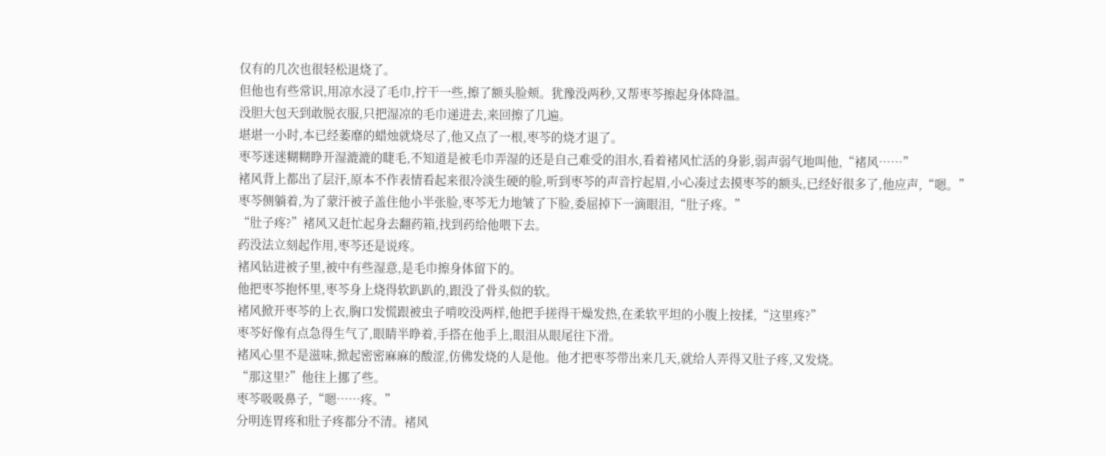仅有的几次也很轻松退烧了。
但他也有些常识,用凉水浸了毛巾,拧干一些,擦了额头脸颊。犹豫没两秒,又帮枣芩擦起身体降温。
没胆大包天到敢脱衣服,只把湿凉的毛巾递进去,来回擦了几遍。
堪堪一小时,本已经萎靡的蜡烛就烧尽了,他又点了一根,枣芩的烧才退了。
枣芩迷迷糊糊睁开湿漉漉的睫毛,不知道是被毛巾弄湿的还是自己难受的泪水,看着褚风忙活的身影,弱声弱气地叫他,“褚风……”
褚风背上都出了层汗,原本不作表情看起来很冷淡生硬的脸,听到枣芩的声音拧起眉,小心凑过去摸枣芩的额头,已经好很多了,他应声,“嗯。”
枣芩侧躺着,为了蒙汗被子盖住他小半张脸,枣芩无力地皱了下脸,委屈掉下一滴眼泪,“肚子疼。”
“肚子疼?”褚风又赶忙起身去翻药箱,找到药给他喂下去。
药没法立刻起作用,枣芩还是说疼。
褚风钻进被子里,被中有些湿意,是毛巾擦身体留下的。
他把枣芩抱怀里,枣芩身上烧得软趴趴的,跟没了骨头似的软。
褚风掀开枣芩的上衣,胸口发慌跟被虫子啃咬没两样,他把手搓得干燥发热,在柔软平坦的小腹上按揉,“这里疼?”
枣芩好像有点急得生气了,眼睛半睁着,手搭在他手上,眼泪从眼尾往下滑。
褚风心里不是滋味,掀起密密麻麻的酸涩,仿佛发烧的人是他。他才把枣芩带出来几天,就给人弄得又肚子疼,又发烧。
“那这里?”他往上挪了些。
枣芩吸吸鼻子,“嗯……疼。”
分明连胃疼和肚子疼都分不清。褚风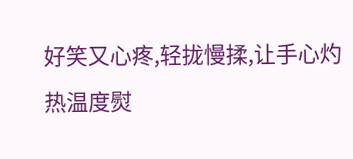好笑又心疼,轻拢慢揉,让手心灼热温度熨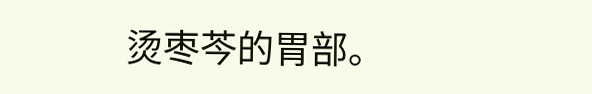烫枣芩的胃部。